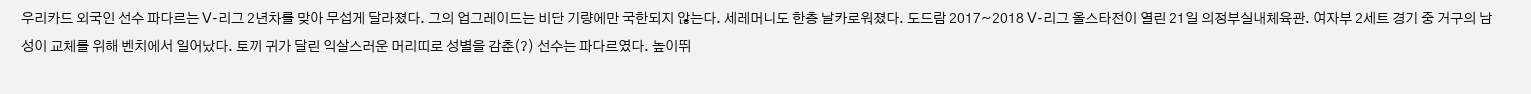우리카드 외국인 선수 파다르는 V-리그 2년차를 맞아 무섭게 달라졌다. 그의 업그레이드는 비단 기량에만 국한되지 않는다. 세레머니도 한층 날카로워졌다. 도드람 2017~2018 V-리그 올스타전이 열린 21일 의정부실내체육관. 여자부 2세트 경기 중 거구의 남성이 교체를 위해 벤치에서 일어났다. 토끼 귀가 달린 익살스러운 머리띠로 성별을 감춘(?) 선수는 파다르였다. 높이뛰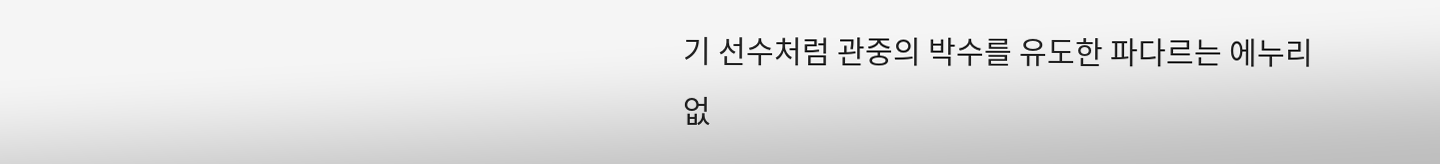기 선수처럼 관중의 박수를 유도한 파다르는 에누리 없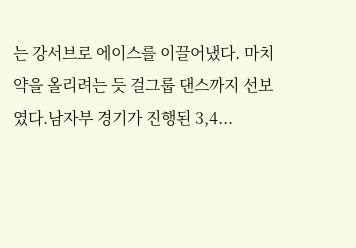는 강서브로 에이스를 이끌어냈다. 마치 약을 올리려는 듯 걸그룹 댄스까지 선보였다.남자부 경기가 진행된 3,4...